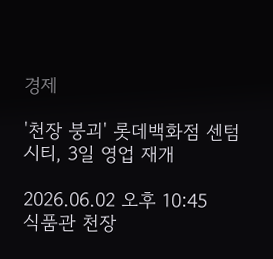경제

'천장 붕괴' 롯데백화점 센텀시티, 3일 영업 재개

2026.06.02 오후 10:45
식품관 천장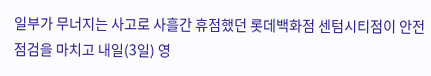일부가 무너지는 사고로 사흘간 휴점했던 롯데백화점 센텀시티점이 안전 점검을 마치고 내일(3일) 영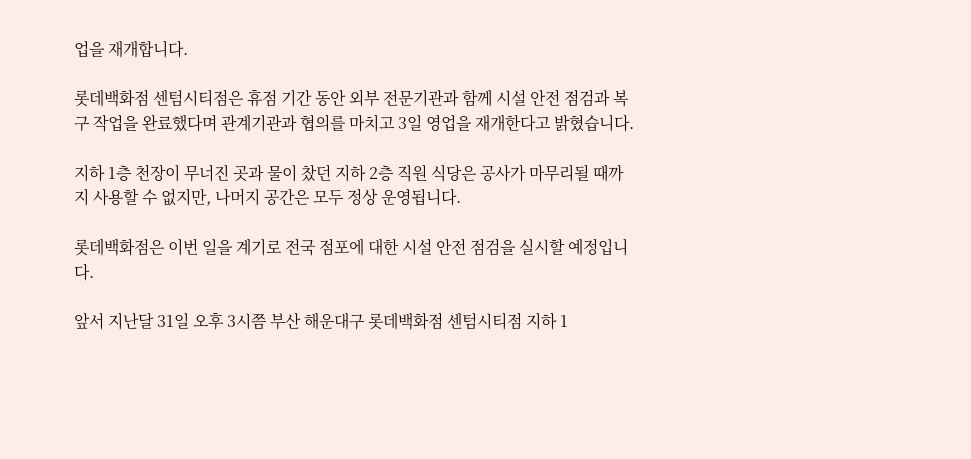업을 재개합니다.

롯데백화점 센텀시티점은 휴점 기간 동안 외부 전문기관과 함께 시설 안전 점검과 복구 작업을 완료했다며 관계기관과 협의를 마치고 3일 영업을 재개한다고 밝혔습니다.

지하 1층 천장이 무너진 곳과 물이 찼던 지하 2층 직원 식당은 공사가 마무리될 때까지 사용할 수 없지만, 나머지 공간은 모두 정상 운영됩니다.

롯데백화점은 이번 일을 계기로 전국 점포에 대한 시설 안전 점검을 실시할 예정입니다.

앞서 지난달 31일 오후 3시쯤 부산 해운대구 롯데백화점 센텀시티점 지하 1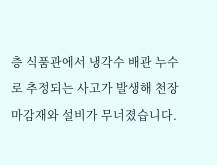층 식품관에서 냉각수 배관 누수로 추정되는 사고가 발생해 천장 마감재와 설비가 무너졌습니다.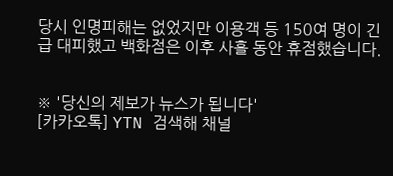당시 인명피해는 없었지만 이용객 등 150여 명이 긴급 대피했고 백화점은 이후 사흘 동안 휴점했습니다.


※ '당신의 제보가 뉴스가 됩니다'
[카카오톡] YTN 검색해 채널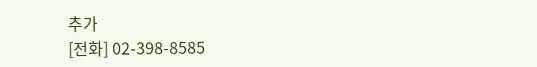추가
[전화] 02-398-8585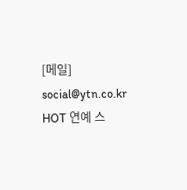[메일] social@ytn.co.kr
HOT 연예 스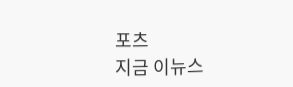포츠
지금 이뉴스